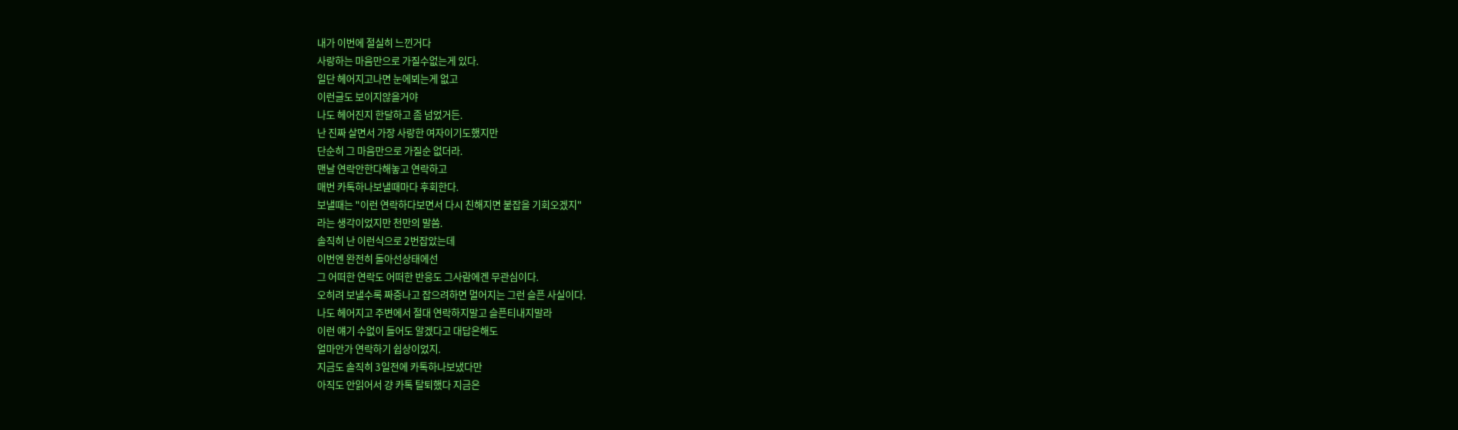내가 이번에 절실히 느낀거다
사랑하는 마음만으로 가질수없는게 있다.
일단 헤어지고나면 눈에뵈는게 없고
이런글도 보이지않을거야
나도 헤어진지 한달하고 좀 넘었거든.
난 진짜 살면서 가장 사랑한 여자이기도했지만
단순히 그 마음만으로 가질순 없더라.
맨날 연락안한다해놓고 연락하고
매번 카톡하나보낼때마다 후회한다.
보낼때는 "이런 연락하다보면서 다시 친해지면 붙잡을 기회오겠지"
라는 생각이었지만 천만의 말씀.
솔직히 난 이런식으로 2번잡았는데
이번엔 완전히 돌아선상태에선
그 어떠한 연락도 어떠한 반응도 그사람에겐 무관심이다.
오히려 보낼수록 짜증나고 잡으려하면 멀어지는 그런 슬픈 사실이다.
나도 헤어지고 주변에서 절대 연락하지말고 슬픈티내지말라
이런 얘기 수없이 들어도 알겠다고 대답은해도
얼마안가 연락하기 쉽상이었지.
지금도 솔직히 3일전에 카톡하나보냈다만
아직도 안읽어서 걍 카톡 탈퇴했다 지금은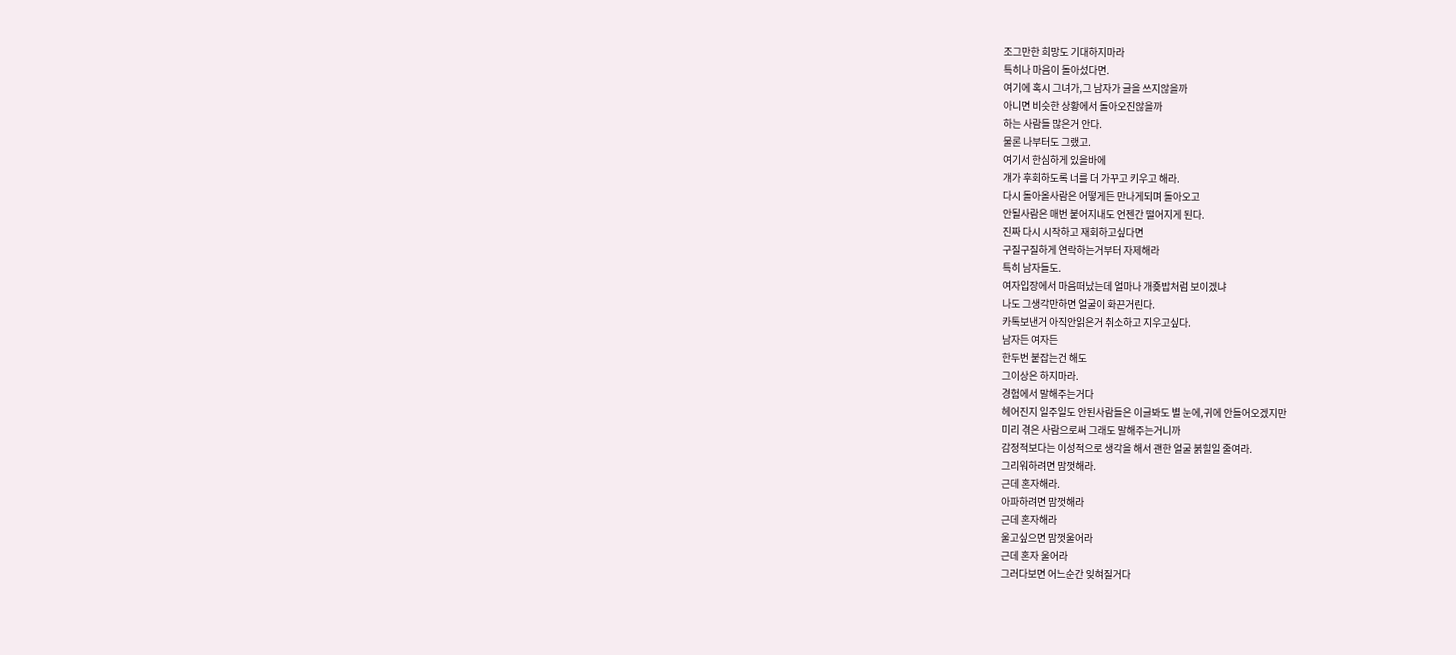조그만한 희망도 기대하지마라
특히나 마음이 돌아섰다면.
여기에 혹시 그녀가,그 남자가 글을 쓰지않을까
아니면 비슷한 상황에서 돌아오진않을까
하는 사람들 많은거 안다.
물론 나부터도 그랬고.
여기서 한심하게 있을바에
걔가 후회하도록 너를 더 가꾸고 키우고 해라.
다시 돌아올사람은 어떻게든 만나게되며 돌아오고
안될사람은 매번 붙어지내도 언젠간 떨어지게 된다.
진짜 다시 시작하고 재회하고싶다면
구질구질하게 연락하는거부터 자제해라
특히 남자들도.
여자입장에서 마음떠났는데 얼마나 개죶밥처럼 보이겠냐
나도 그생각만하면 얼굴이 화끈거린다.
카톡보낸거 아직안읽은거 취소하고 지우고싶다.
남자든 여자든
한두번 붙잡는건 해도
그이상은 하지마라.
경험에서 말해주는거다
헤어진지 일주일도 안된사람들은 이글봐도 별 눈에,귀에 안들어오겠지만
미리 겪은 사람으로써 그래도 말해주는거니까
감정적보다는 이성적으로 생각을 해서 괜한 얼굴 붉힐일 줄여라.
그리워하려면 맘껏해라.
근데 혼자해라.
아파하려면 맘껏해라
근데 혼자해라
울고싶으면 맘껏울어라
근데 혼자 울어라
그러다보면 어느순간 잊혀질거다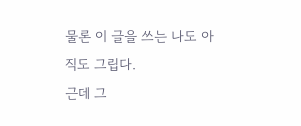물론 이 글을 쓰는 나도 아직도 그립다.
근데 그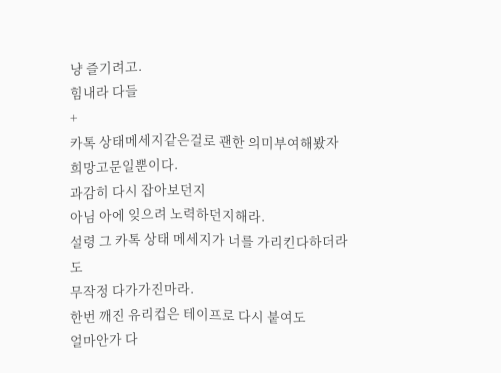냥 즐기려고.
힘내라 다들
+
카톡 상태메세지같은걸로 괜한 의미부여해봤자
희망고문일뿐이다.
과감히 다시 잡아보던지
아님 아에 잊으려 노력하던지해라.
설령 그 카톡 상태 메세지가 너를 가리킨다하더라도
무작정 다가가진마라.
한번 깨진 유리컵은 테이프로 다시 붙여도
얼마안가 다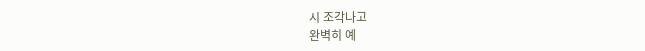시 조각나고
완벽히 예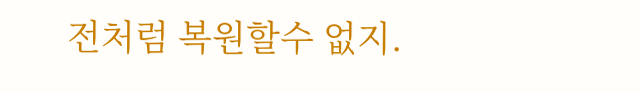전처럼 복원할수 없지.